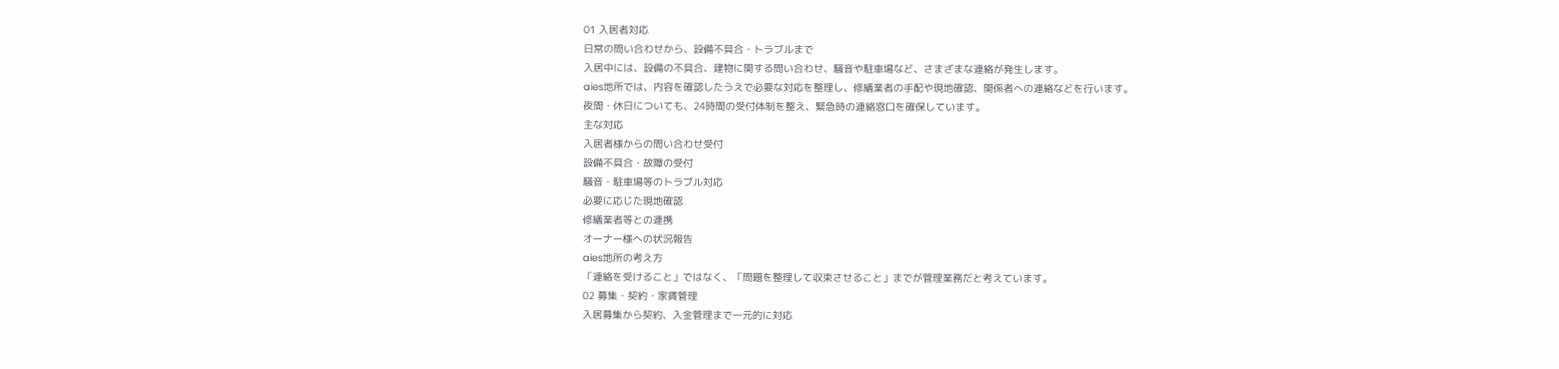01 入居者対応
日常の問い合わせから、設備不具合・トラブルまで
入居中には、設備の不具合、建物に関する問い合わせ、騒音や駐車場など、さまざまな連絡が発生します。
aies地所では、内容を確認したうえで必要な対応を整理し、修繕業者の手配や現地確認、関係者への連絡などを行います。
夜間・休日についても、24時間の受付体制を整え、緊急時の連絡窓口を確保しています。
主な対応
入居者様からの問い合わせ受付
設備不具合・故障の受付
騒音・駐車場等のトラブル対応
必要に応じた現地確認
修繕業者等との連携
オーナー様への状況報告
aies地所の考え方
「連絡を受けること」ではなく、「問題を整理して収束させること」までが管理業務だと考えています。
02 募集・契約・家賃管理
入居募集から契約、入金管理まで一元的に対応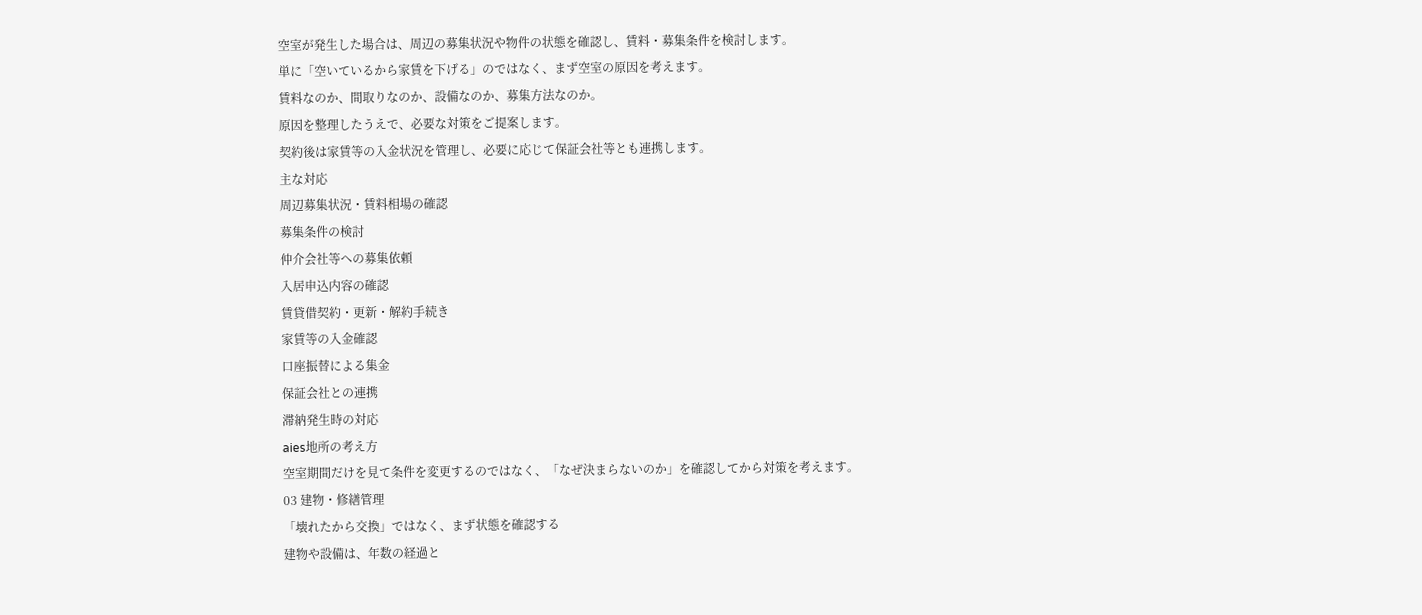空室が発生した場合は、周辺の募集状況や物件の状態を確認し、賃料・募集条件を検討します。
単に「空いているから家賃を下げる」のではなく、まず空室の原因を考えます。
賃料なのか、間取りなのか、設備なのか、募集方法なのか。
原因を整理したうえで、必要な対策をご提案します。
契約後は家賃等の入金状況を管理し、必要に応じて保証会社等とも連携します。
主な対応
周辺募集状況・賃料相場の確認
募集条件の検討
仲介会社等への募集依頼
入居申込内容の確認
賃貸借契約・更新・解約手続き
家賃等の入金確認
口座振替による集金
保証会社との連携
滞納発生時の対応
aies地所の考え方
空室期間だけを見て条件を変更するのではなく、「なぜ決まらないのか」を確認してから対策を考えます。
03 建物・修繕管理
「壊れたから交換」ではなく、まず状態を確認する
建物や設備は、年数の経過と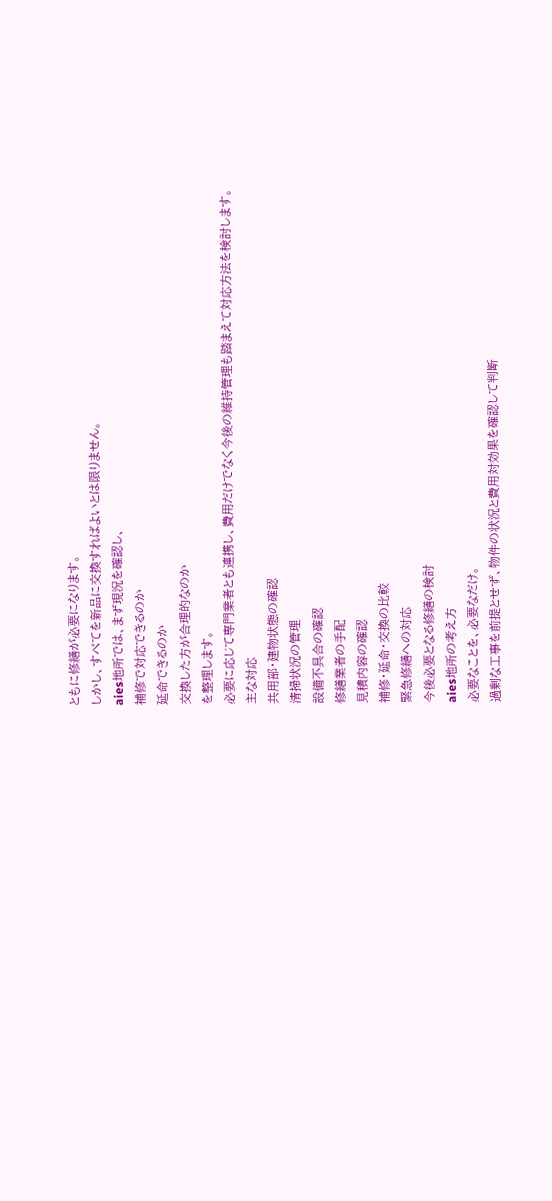ともに修繕が必要になります。
しかし、すべてを新品に交換すればよいとは限りません。
aies地所では、まず現況を確認し、
補修で対応できるのか
延命できるのか
交換した方が合理的なのか
を整理します。
必要に応じて専門業者とも連携し、費用だけでなく今後の維持管理も踏まえて対応方法を検討します。
主な対応
共用部・建物状態の確認
清掃状況の管理
設備不具合の確認
修繕業者の手配
見積内容の確認
補修・延命・交換の比較
緊急修繕への対応
今後必要となる修繕の検討
aies地所の考え方
必要なことを、必要なだけ。
過剰な工事を前提とせず、物件の状況と費用対効果を確認して判断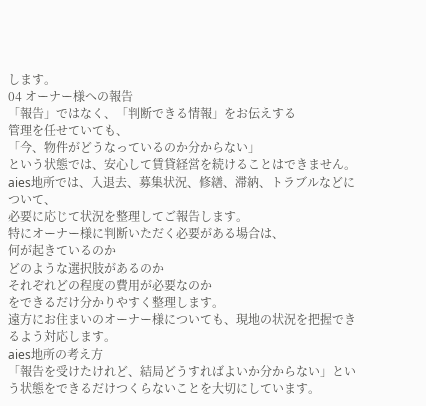します。
04 オーナー様への報告
「報告」ではなく、「判断できる情報」をお伝えする
管理を任せていても、
「今、物件がどうなっているのか分からない」
という状態では、安心して賃貸経営を続けることはできません。
aies地所では、入退去、募集状況、修繕、滞納、トラブルなどについて、
必要に応じて状況を整理してご報告します。
特にオーナー様に判断いただく必要がある場合は、
何が起きているのか
どのような選択肢があるのか
それぞれどの程度の費用が必要なのか
をできるだけ分かりやすく整理します。
遠方にお住まいのオーナー様についても、現地の状況を把握できるよう対応します。
aies地所の考え方
「報告を受けたけれど、結局どうすればよいか分からない」という状態をできるだけつくらないことを大切にしています。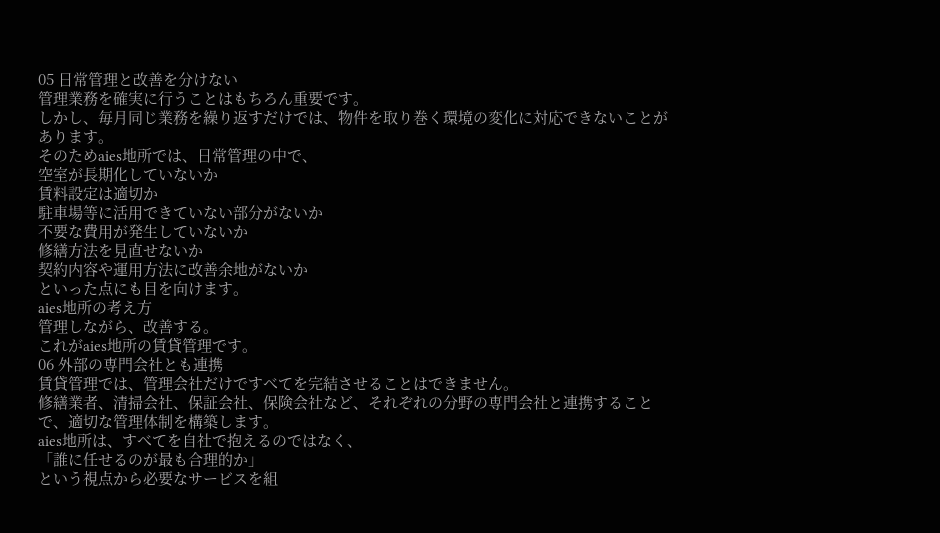05 日常管理と改善を分けない
管理業務を確実に行うことはもちろん重要です。
しかし、毎月同じ業務を繰り返すだけでは、物件を取り巻く環境の変化に対応できないことがあります。
そのためaies地所では、日常管理の中で、
空室が長期化していないか
賃料設定は適切か
駐車場等に活用できていない部分がないか
不要な費用が発生していないか
修繕方法を見直せないか
契約内容や運用方法に改善余地がないか
といった点にも目を向けます。
aies地所の考え方
管理しながら、改善する。
これがaies地所の賃貸管理です。
06 外部の専門会社とも連携
賃貸管理では、管理会社だけですべてを完結させることはできません。
修繕業者、清掃会社、保証会社、保険会社など、それぞれの分野の専門会社と連携することで、適切な管理体制を構築します。
aies地所は、すべてを自社で抱えるのではなく、
「誰に任せるのが最も合理的か」
という視点から必要なサービスを組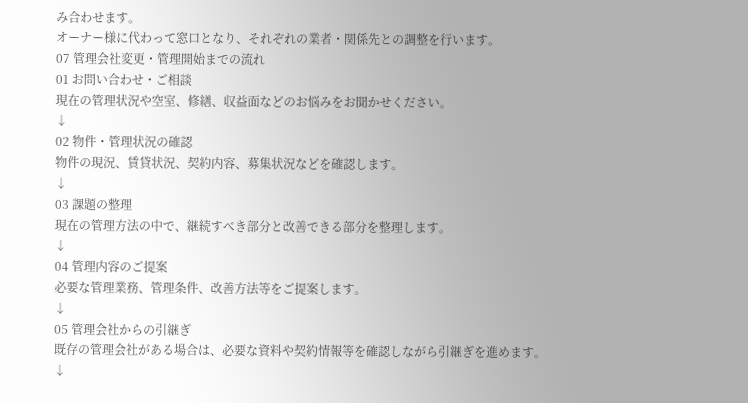み合わせます。
オーナー様に代わって窓口となり、それぞれの業者・関係先との調整を行います。
07 管理会社変更・管理開始までの流れ
01 お問い合わせ・ご相談
現在の管理状況や空室、修繕、収益面などのお悩みをお聞かせください。
↓
02 物件・管理状況の確認
物件の現況、賃貸状況、契約内容、募集状況などを確認します。
↓
03 課題の整理
現在の管理方法の中で、継続すべき部分と改善できる部分を整理します。
↓
04 管理内容のご提案
必要な管理業務、管理条件、改善方法等をご提案します。
↓
05 管理会社からの引継ぎ
既存の管理会社がある場合は、必要な資料や契約情報等を確認しながら引継ぎを進めます。
↓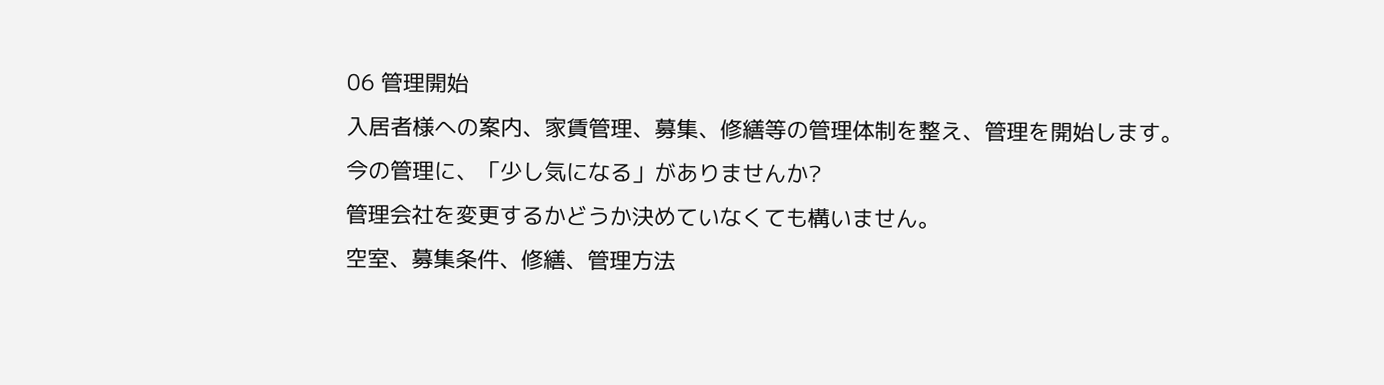06 管理開始
入居者様への案内、家賃管理、募集、修繕等の管理体制を整え、管理を開始します。
今の管理に、「少し気になる」がありませんか?
管理会社を変更するかどうか決めていなくても構いません。
空室、募集条件、修繕、管理方法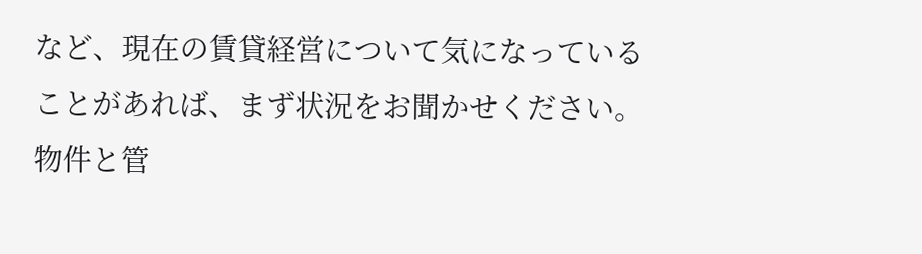など、現在の賃貸経営について気になっていることがあれば、まず状況をお聞かせください。
物件と管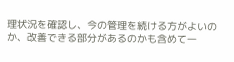理状況を確認し、今の管理を続ける方がよいのか、改善できる部分があるのかも含めて一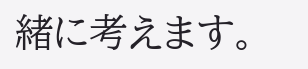緒に考えます。